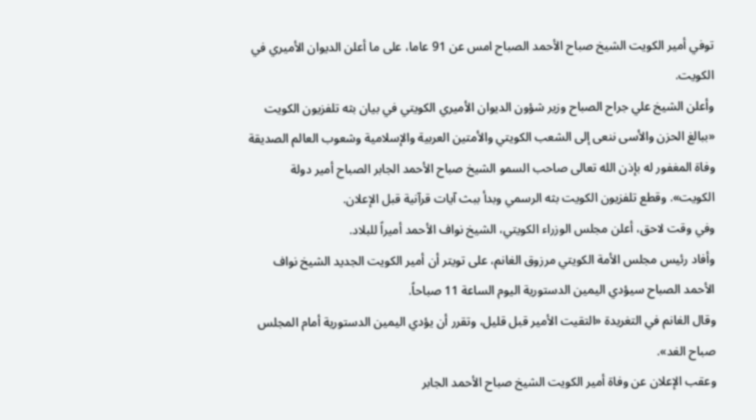توفي أمير الكويت الشيخ صباح الأحمد الصباح امس عن 91 عاما، على ما أعلن الديوان الأميري في الكويت.
وأعلن الشيخ علي جراح الصباح وزير شؤون الديوان الأميري الكويتي في بيان بثه تلفزيون الكويت «ببالغ الحزن والأسى ننعى إلى الشعب الكويتي والأمتين العربية والإسلامية وشعوب العالم الصديقة وفاة المغفور له بإذن الله تعالى صاحب السمو الشيخ صباح الأحمد الجابر الصباح أمير دولة الكويت». وقطع تلفزيون الكويت بثه الرسمي وبدأ ببث آيات قرآنية قبل الإعلان.
وفي وقت لاحق، أعلن مجلس الوزراء الكويتي، الشيخ نواف الأحمد أميراً للبلاد.
وأفاد رئيس مجلس الأمة الكويتي مرزوق الغانم، على تويتر أن أمير الكويت الجديد الشيخ نواف الأحمد الصباح سيؤدي اليمين الدستورية اليوم الساعة 11 صباحاً.
وقال الغانم في التغريدة «التقيت الأمير قبل قليل، وتقرر أن يؤدي اليمين الدستورية أمام المجلس صباح الغد».
وعقب الإعلان عن وفاة أمير الكويت الشيخ صباح الأحمد الجابر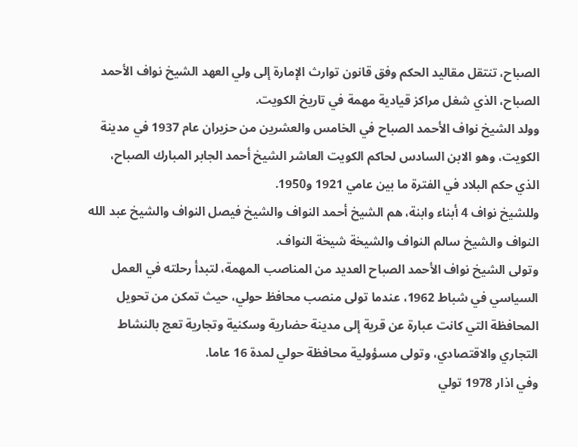الصباح، تنتقل مقاليد الحكم وفق قانون توارث الإمارة إلى ولي العهد الشيخ نواف الأحمد الصباح، الذي شغل مراكز قيادية مهمة في تاريخ الكويت.
وولد الشيخ نواف الأحمد الصباح في الخامس والعشرين من حزيران عام 1937 في مدينة الكويت، وهو الابن السادس لحاكم الكويت العاشر الشيخ أحمد الجابر المبارك الصباح، الذي حكم البلاد في الفترة ما بين عامي 1921 و1950.
وللشيخ نواف 4 أبناء وابنة، هم الشيخ أحمد النواف والشيخ فيصل النواف والشيخ عبد الله النواف والشيخ سالم النواف والشيخة شيخة النواف.
وتولى الشيخ نواف الأحمد الصباح العديد من المناصب المهمة، لتبدأ رحلته في العمل السياسي في شباط 1962، عندما تولى منصب محافظ حولي، حيث تمكن من تحويل المحافظة التي كانت عبارة عن قرية إلى مدينة حضارية وسكنية وتجارية تعج بالنشاط التجاري والاقتصادي، وتولى مسؤولية محافظة حولي لمدة 16 عاما.
وفي اذار 1978 تولي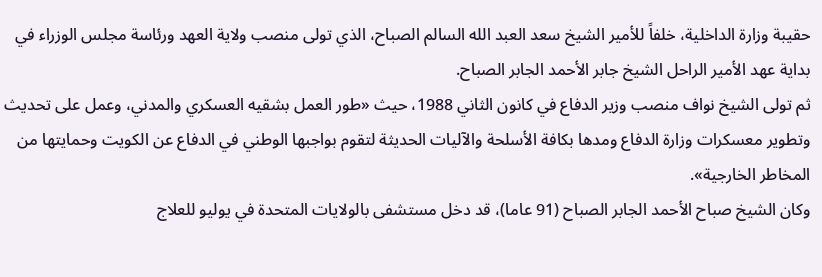حقيبة وزارة الداخلية، خلفاً للأمير الشيخ سعد العبد الله السالم الصباح، الذي تولى منصب ولاية العهد ورئاسة مجلس الوزراء في بداية عهد الأمير الراحل الشيخ جابر الأحمد الجابر الصباح.
ثم تولى الشيخ نواف منصب وزير الدفاع في كانون الثاني 1988، حيث «طور العمل بشقيه العسكري والمدني، وعمل على تحديث وتطوير معسكرات وزارة الدفاع ومدها بكافة الأسلحة والآليات الحديثة لتقوم بواجبها الوطني في الدفاع عن الكويت وحمايتها من المخاطر الخارجية».
وكان الشيخ صباح الأحمد الجابر الصباح (91 عاما)، قد دخل مستشفى بالولايات المتحدة في يوليو للعلاج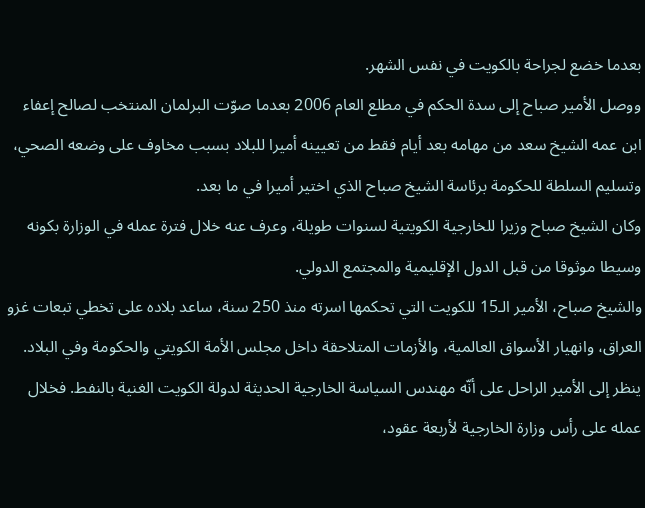بعدما خضع لجراحة بالكويت في نفس الشهر.
ووصل الأمير صباح إلى سدة الحكم في مطلع العام 2006 بعدما صوّت البرلمان المنتخب لصالح إعفاء ابن عمه الشيخ سعد من مهامه بعد أيام فقط من تعيينه أميرا للبلاد بسبب مخاوف على وضعه الصحي، وتسليم السلطة للحكومة برئاسة الشيخ صباح الذي اختير أميرا في ما بعد.
وكان الشيخ صباح وزيرا للخارجية الكويتية لسنوات طويلة، وعرف عنه خلال فترة عمله في الوزارة بكونه وسيطا موثوقا من قبل الدول الإقليمية والمجتمع الدولي.
والشيخ صباح، الأمير الـ15 للكويت التي تحكمها اسرته منذ 250 سنة، ساعد بلاده على تخطي تبعات غزو العراق، وانهيار الأسواق العالمية، والأزمات المتلاحقة داخل مجلس الأمة الكويتي والحكومة وفي البلاد.
ينظر إلى الأمير الراحل على أنّه مهندس السياسة الخارجية الحديثة لدولة الكويت الغنية بالنفط. فخلال عمله على رأس وزارة الخارجية لأربعة عقود،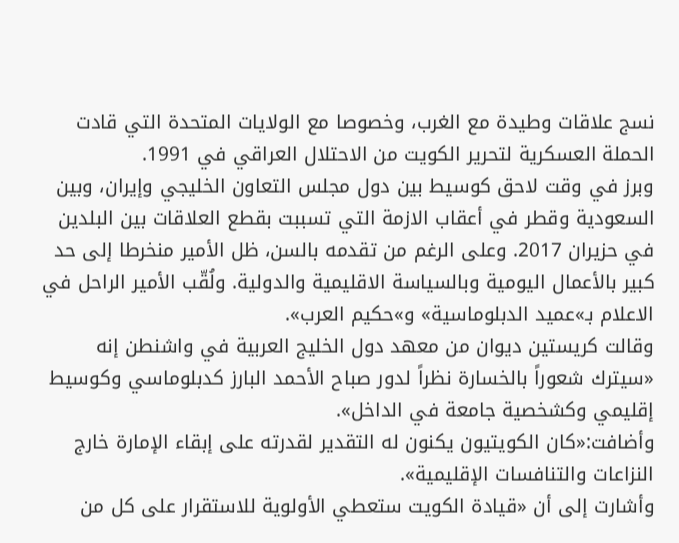نسج علاقات وطيدة مع الغرب، وخصوصا مع الولايات المتحدة التي قادت الحملة العسكرية لتحرير الكويت من الاحتلال العراقي في 1991.
وبرز في وقت لاحق كوسيط بين دول مجلس التعاون الخليجي وإيران، وبين السعودية وقطر في أعقاب الازمة التي تسببت بقطع العلاقات بين البلدين في حزيران 2017. وعلى الرغم من تقدمه بالسن، ظل الأمير منخرطا إلى حد كبير بالأعمال اليومية وبالسياسة الاقليمية والدولية. ولُقّب الأمير الراحل في الاعلام بـ»عميد الدبلوماسية» و»حكيم العرب».
وقالت كريستين ديوان من معهد دول الخليج العربية في واشنطن إنه «سيترك شعوراً بالخسارة نظراً لدور صباح الأحمد البارز كدبلوماسي وكوسيط إقليمي وكشخصية جامعة في الداخل».
وأضافت:«كان الكويتيون يكنون له التقدير لقدرته على إبقاء الإمارة خارج النزاعات والتنافسات الإقليمية».
وأشارت إلى أن «قيادة الكويت ستعطي الأولوية للاستقرار على كل من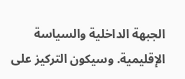الجبهة الداخلية والسياسة الإقليمية. وسيكون التركيز على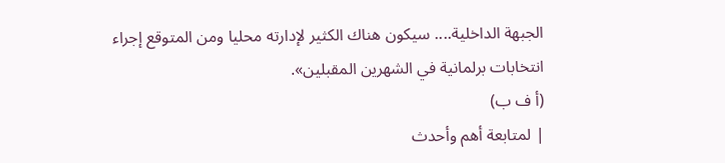الجبهة الداخلية.... سيكون هناك الكثير لإدارته محليا ومن المتوقع إجراء انتخابات برلمانية في الشهرين المقبلين».
(أ ف ب)
| لمتابعة أهم وأحدث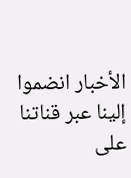الأخبار انضموا إلينا عبر قناتنا على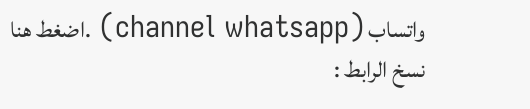واتساب (channel whatsapp) .اضغط هنا
نسخ الرابط :